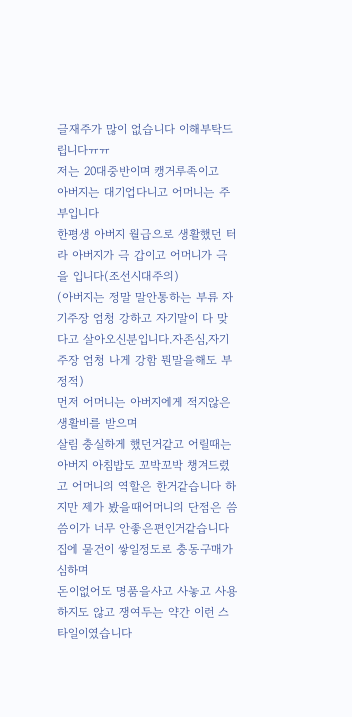글재주가 많이 없습니다 이해부탁드립니다ㅠㅠ
저는 20대중반이며 캥거루족이고
아버지는 대기업다니고 어머니는 주부입니다
한평생 아버지 월급으로 생활했던 터라 아버지가 극 갑이고 어머니가 극 을 입니다(조선시대주의)
(아버지는 정말 말안통하는 부류 자기주장 엄청 강하고 자기말이 다 맞다고 살아오신분입니다.자존심,자기주장 엄청 나게 강함 뭔말을해도 부정적)
먼저 어머니는 아버지에게 적지않은 생활비를 받으며
살림 충실하게 했던거같고 어릴때는 아버지 아침밥도 꼬박꼬박 챙겨드렸고 어머니의 역할은 한거같습니다 하지만 제가 봤을때어머니의 단점은 씀씀이가 너무 안좋은편인거같습니다
집에 물건이 쌓일정도로 충동구매가 심하며
돈이없어도 명품을사고 사놓고 사용하지도 않고 쟁여두는 약간 이런 스타일이였습니다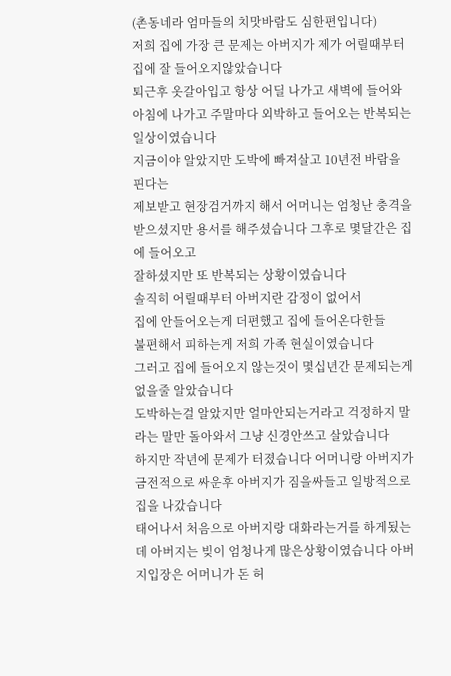(촌동네라 엄마들의 치맛바람도 심한편입니다)
저희 집에 가장 큰 문제는 아버지가 제가 어릴때부터 집에 잘 들어오지않았습니다
퇴근후 옷갈아입고 항상 어딜 나가고 새벽에 들어와 아침에 나가고 주말마다 외박하고 들어오는 반복되는 일상이였습니다
지금이야 알았지만 도박에 빠져살고 10년전 바람을핀다는
제보받고 현장검거까지 해서 어머니는 엄청난 충격을 받으셨지만 용서를 해주셨습니다 그후로 몇달간은 집에 들어오고
잘하셨지만 또 반복되는 상황이였습니다
솔직히 어릴때부터 아버지란 감정이 없어서
집에 안들어오는게 더편했고 집에 들어온다한들
불편해서 피하는게 저희 가족 현실이였습니다
그러고 집에 들어오지 않는것이 몇십년간 문제되는게 없을줄 알았습니다
도박하는걸 알았지만 얼마안되는거라고 걱정하지 말라는 말만 돌아와서 그냥 신경안쓰고 살았습니다
하지만 작년에 문제가 터졌습니다 어머니랑 아버지가 금전적으로 싸운후 아버지가 짐을싸들고 일방적으로 집을 나갔습니다
태어나서 처음으로 아버지랑 대화라는거를 하게됬는데 아버지는 빚이 엄청나게 많은상황이였습니다 아버지입장은 어머니가 돈 허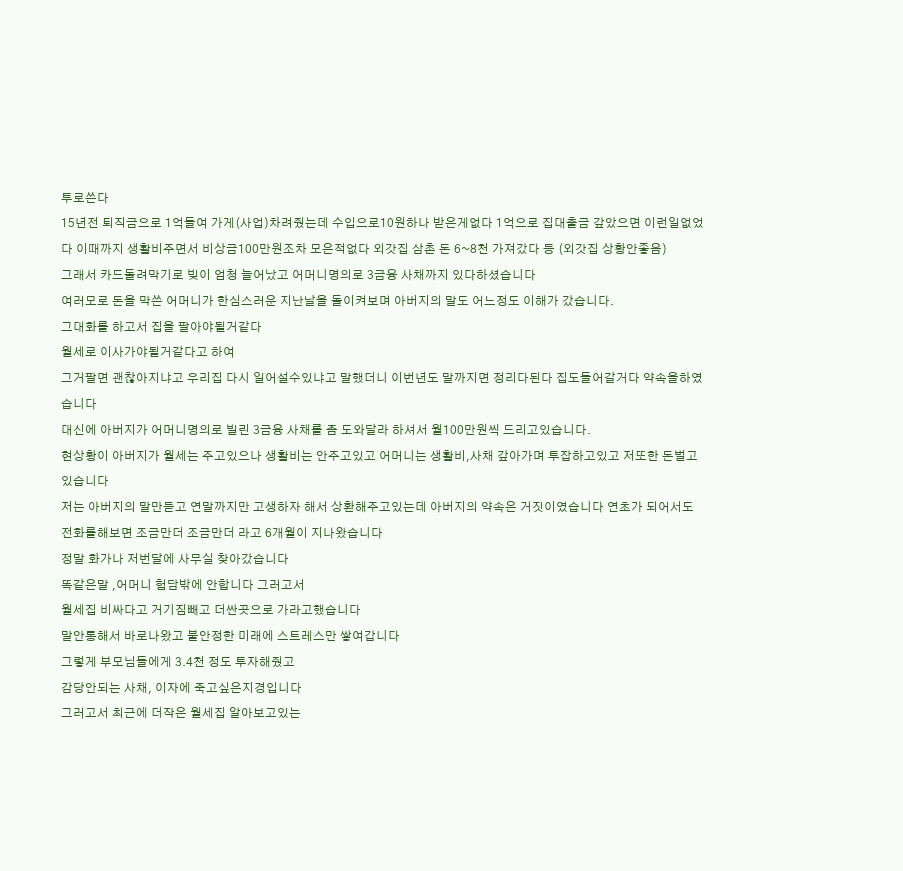투로쓴다
15년전 퇴직금으로 1억들여 가게(사업)차려줬는데 수입으로10원하나 받은게없다 1억으로 집대출금 갚았으면 이런일없었다 이때까지 생활비주면서 비상금100만원조차 모은적없다 외갓집 삼촌 돈 6~8천 가져갔다 등 (외갓집 상황안좋음)
그래서 카드돌려막기로 빚이 엄청 늘어났고 어머니명의로 3금융 사채까지 있다하셨습니다
여러모로 돈을 막쓴 어머니가 한심스러운 지난날을 돌이켜보며 아버지의 말도 어느정도 이해가 갔습니다.
그대화를 하고서 집을 팔아야될거같다
월세로 이사가야될거같다고 하여
그거팔면 괜찮아지냐고 우리집 다시 일어설수있냐고 말했더니 이번년도 말까지면 정리다된다 집도들어갈거다 약속을하였습니다
대신에 아버지가 어머니명의로 빌린 3금융 사채를 좀 도와달라 하셔서 월100만원씩 드리고있습니다.
현상황이 아버지가 월세는 주고있으나 생활비는 안주고있고 어머니는 생활비,사채 갚아가며 투잡하고있고 저또한 돈벌고있습니다
저는 아버지의 말만듣고 연말까지만 고생하자 해서 상환해주고있는데 아버지의 약속은 거짓이였습니다 연초가 되어서도 전화를해보면 조금만더 조금만더 라고 6개월이 지나왔습니다
정말 화가나 저번달에 사무실 찾아갔습니다
똑같은말 ,어머니 험담밖에 안합니다 그러고서
월세집 비싸다고 거기짐빼고 더싼곳으로 가라고했습니다
말안통해서 바로나왔고 불안정한 미래에 스트레스만 쌓여갑니다
그렇게 부모님들에게 3.4천 정도 투자해줬고
감당안되는 사채, 이자에 죽고싶은지경입니다
그러고서 최근에 더작은 월세집 알아보고있는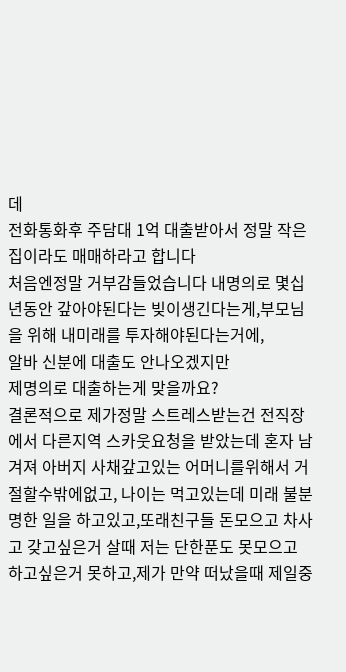데
전화통화후 주담대 1억 대출받아서 정말 작은집이라도 매매하라고 합니다
처음엔정말 거부감들었습니다 내명의로 몇십년동안 갚아야된다는 빚이생긴다는게,부모님을 위해 내미래를 투자해야된다는거에,
알바 신분에 대출도 안나오겠지만
제명의로 대출하는게 맞을까요?
결론적으로 제가정말 스트레스받는건 전직장에서 다른지역 스카웃요청을 받았는데 혼자 남겨져 아버지 사채갚고있는 어머니를위해서 거절할수밖에없고, 나이는 먹고있는데 미래 불분명한 일을 하고있고,또래친구들 돈모으고 차사고 갖고싶은거 살때 저는 단한푼도 못모으고 하고싶은거 못하고,제가 만약 떠났을때 제일중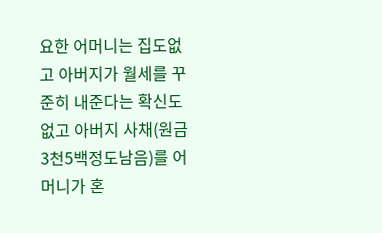요한 어머니는 집도없고 아버지가 월세를 꾸준히 내준다는 확신도없고 아버지 사채(원금 3천5백정도남음)를 어머니가 혼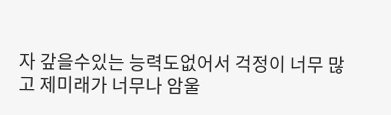자 갚을수있는 능력도없어서 걱정이 너무 많고 제미래가 너무나 암울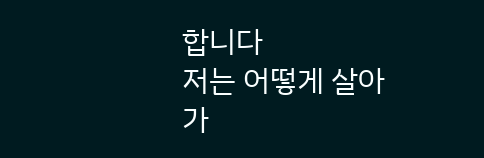합니다
저는 어떻게 살아가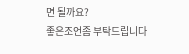면 될까요?
좋은조언좀 부탁드립니다